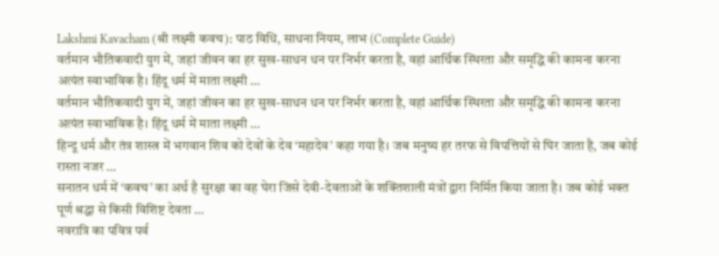Lakshmi Kavacham (श्री लक्ष्मी कवच): पाठ विधि, साधना नियम, लाभ (Complete Guide)
वर्तमान भौतिकवादी युग में, जहां जीवन का हर सुख-साधन धन पर निर्भर करता है, वहां आर्थिक स्थिरता और समृद्धि की कामना करना अत्यंत स्वाभाविक है। हिंदू धर्म में माता लक्ष्मी …
वर्तमान भौतिकवादी युग में, जहां जीवन का हर सुख-साधन धन पर निर्भर करता है, वहां आर्थिक स्थिरता और समृद्धि की कामना करना अत्यंत स्वाभाविक है। हिंदू धर्म में माता लक्ष्मी …
हिन्दू धर्म और तंत्र शास्त्र में भगवान शिव को देवों के देव ‘महादेव’ कहा गया है। जब मनुष्य हर तरफ से विपत्तियों से घिर जाता है, जब कोई रास्ता नजर …
सनातन धर्म में ‘कवच’ का अर्थ है सुरक्षा का वह घेरा जिसे देवी-देवताओं के शक्तिशाली मंत्रों द्वारा निर्मित किया जाता है। जब कोई भक्त पूर्ण श्रद्धा से किसी विशिष्ट देवता …
नवरात्रि का पवित्र पर्व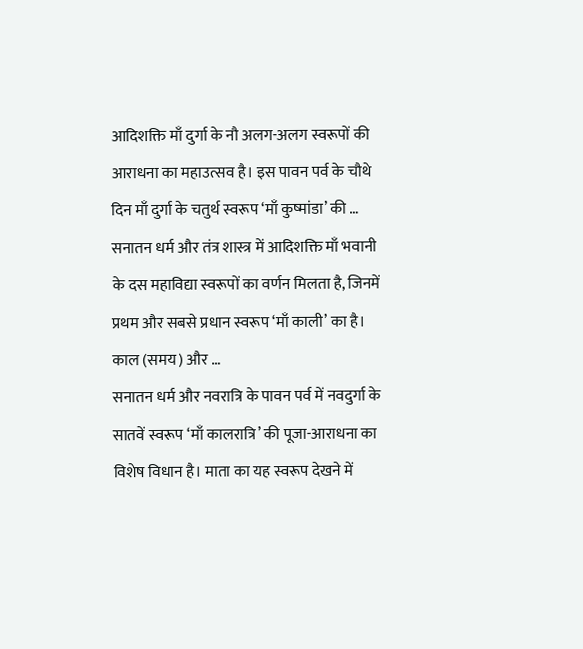आदिशक्ति माँ दुर्गा के नौ अलग-अलग स्वरूपों की आराधना का महाउत्सव है। इस पावन पर्व के चौथे दिन माँ दुर्गा के चतुर्थ स्वरूप ‘माँ कुष्मांडा’ की …
सनातन धर्म और तंत्र शास्त्र में आदिशक्ति माँ भवानी के दस महाविद्या स्वरूपों का वर्णन मिलता है, जिनमें प्रथम और सबसे प्रधान स्वरूप ‘माँ काली’ का है। काल (समय) और …
सनातन धर्म और नवरात्रि के पावन पर्व में नवदुर्गा के सातवें स्वरूप ‘माँ कालरात्रि’ की पूजा-आराधना का विशेष विधान है। माता का यह स्वरूप देखने में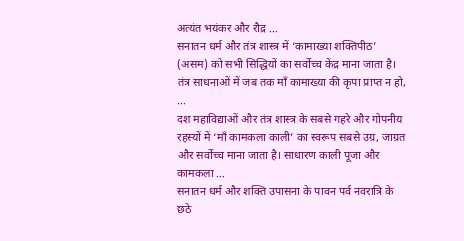अत्यंत भयंकर और रौद्र …
सनातन धर्म और तंत्र शास्त्र में ‘कामाख्या शक्तिपीठ’ (असम) को सभी सिद्धियों का सर्वोच्च केंद्र माना जाता है। तंत्र साधनाओं में जब तक माँ कामाख्या की कृपा प्राप्त न हो, …
दश महाविद्याओं और तंत्र शास्त्र के सबसे गहरे और गोपनीय रहस्यों में ‘माँ कामकला काली’ का स्वरूप सबसे उग्र, जाग्रत और सर्वोच्च माना जाता है। साधारण काली पूजा और कामकला …
सनातन धर्म और शक्ति उपासना के पावन पर्व नवरात्रि के छठे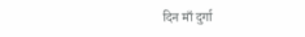दिन माँ दुर्गा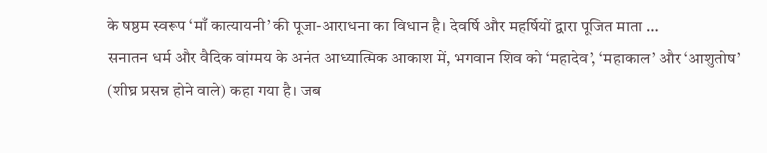के षष्ठम स्वरूप ‘माँ कात्यायनी’ की पूजा-आराधना का विधान है। देवर्षि और महर्षियों द्वारा पूजित माता …
सनातन धर्म और वैदिक वांग्मय के अनंत आध्यात्मिक आकाश में, भगवान शिव को ‘महादेव’, ‘महाकाल’ और ‘आशुतोष’ (शीघ्र प्रसन्न होने वाले) कहा गया है। जब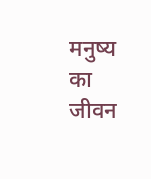मनुष्य का जीवन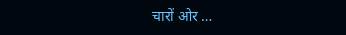चारों ओर …